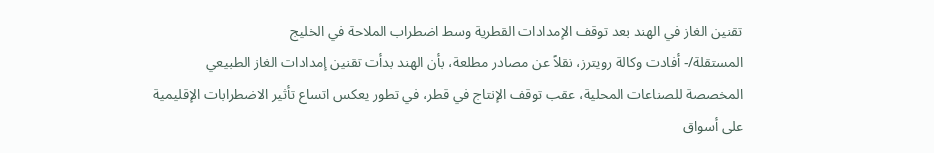تقنين الغاز في الهند بعد توقف الإمدادات القطرية وسط اضطراب الملاحة في الخليج
المستقلة/- أفادت وكالة رويترز، نقلاً عن مصادر مطلعة، بأن الهند بدأت تقنين إمدادات الغاز الطبيعي المخصصة للصناعات المحلية، عقب توقف الإنتاج في قطر، في تطور يعكس اتساع تأثير الاضطرابات الإقليمية على أسواق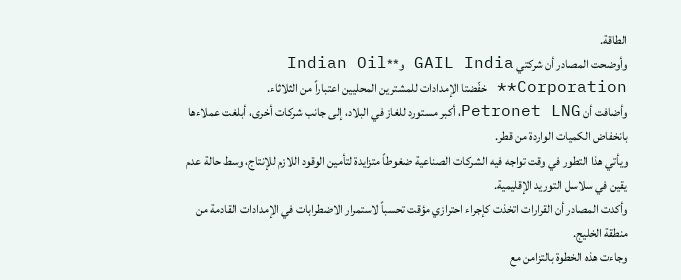الطاقة.
وأوضحت المصادر أن شركتي GAIL India و**Indian Oil Corporation** خفّضتا الإمدادات للمشترين المحليين اعتباراً من الثلاثاء.
وأضافت أن Petronet LNG، أكبر مستورد للغاز في البلاد، إلى جانب شركات أخرى، أبلغت عملاءها بانخفاض الكميات الواردة من قطر.
ويأتي هذا التطور في وقت تواجه فيه الشركات الصناعية ضغوطاً متزايدة لتأمين الوقود اللازم للإنتاج، وسط حالة عدم يقين في سلاسل التوريد الإقليمية.
وأكدت المصادر أن القرارات اتخذت كإجراء احترازي مؤقت تحسباً لاستمرار الاضطرابات في الإمدادات القادمة من منطقة الخليج.
وجاءت هذه الخطوة بالتزامن مع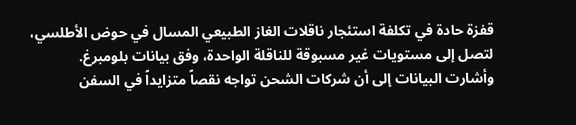قفزة حادة في تكلفة استئجار ناقلات الغاز الطبيعي المسال في حوض الأطلسي، لتصل إلى مستويات غير مسبوقة للناقلة الواحدة، وفق بيانات بلومبرغ.
وأشارت البيانات إلى أن شركات الشحن تواجه نقصاً متزايداً في السفن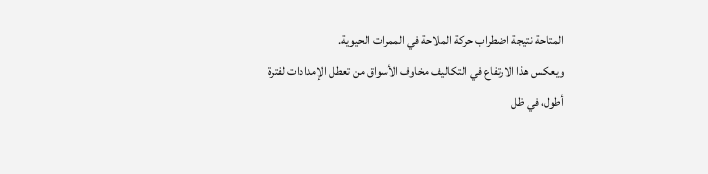المتاحة نتيجة اضطراب حركة الملاحة في الممرات الحيوية.
ويعكس هذا الارتفاع في التكاليف مخاوف الأسواق من تعطل الإمدادات لفترة أطول، في ظل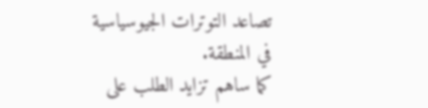تصاعد التوترات الجيوسياسية في المنطقة.
كما ساهم تزايد الطلب على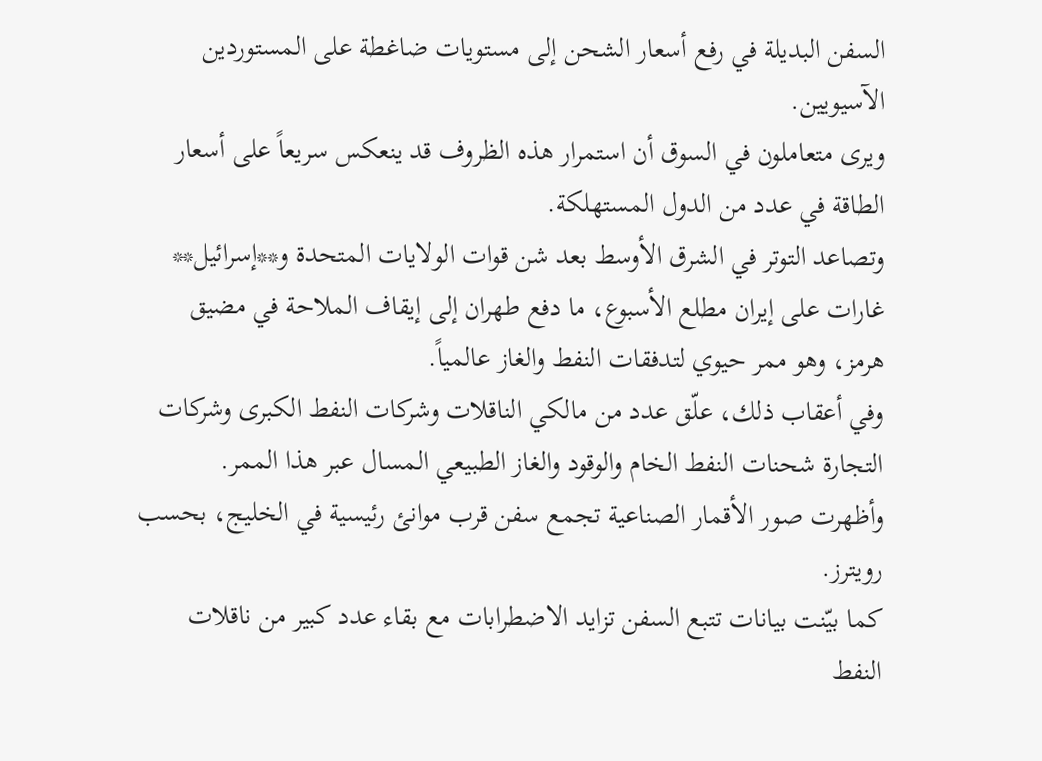السفن البديلة في رفع أسعار الشحن إلى مستويات ضاغطة على المستوردين الآسيويين.
ويرى متعاملون في السوق أن استمرار هذه الظروف قد ينعكس سريعاً على أسعار الطاقة في عدد من الدول المستهلكة.
وتصاعد التوتر في الشرق الأوسط بعد شن قوات الولايات المتحدة و**إسرائيل** غارات على إيران مطلع الأسبوع، ما دفع طهران إلى إيقاف الملاحة في مضيق هرمز، وهو ممر حيوي لتدفقات النفط والغاز عالمياً.
وفي أعقاب ذلك، علّق عدد من مالكي الناقلات وشركات النفط الكبرى وشركات التجارة شحنات النفط الخام والوقود والغاز الطبيعي المسال عبر هذا الممر.
وأظهرت صور الأقمار الصناعية تجمع سفن قرب موانئ رئيسية في الخليج، بحسب رويترز.
كما بيّنت بيانات تتبع السفن تزايد الاضطرابات مع بقاء عدد كبير من ناقلات النفط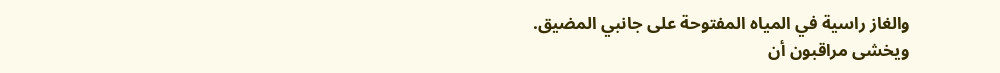والغاز راسية في المياه المفتوحة على جانبي المضيق.
ويخشى مراقبون أن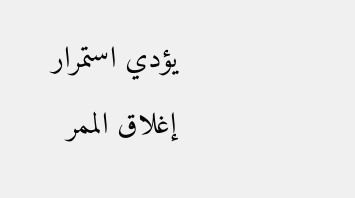يؤدي استمرار إغلاق الممر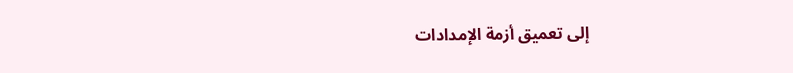إلى تعميق أزمة الإمدادات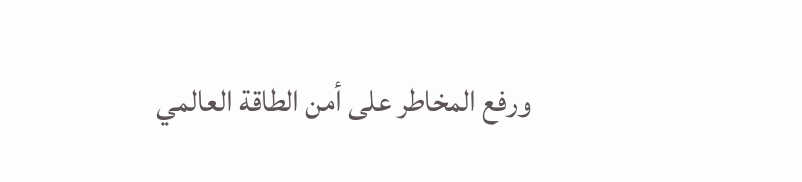ورفع المخاطر على أمن الطاقة العالمي